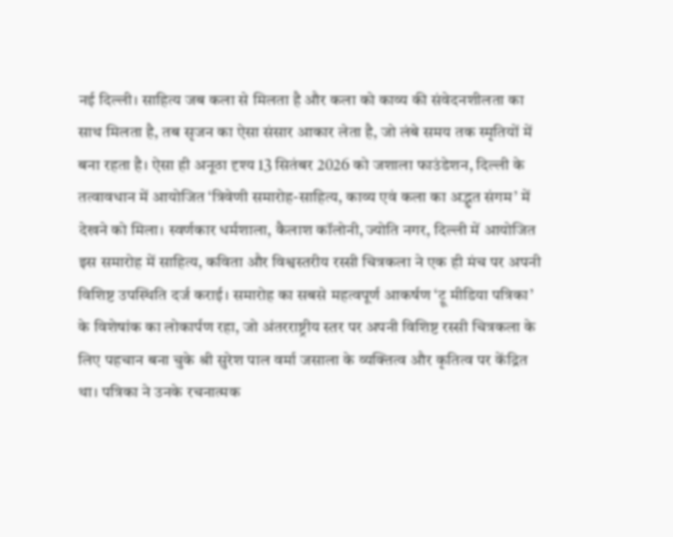नई दिल्ली। साहित्य जब कला से मिलता है और कला को काव्य की संवेदनशीलता का साथ मिलता है, तब सृजन का ऐसा संसार आकार लेता है, जो लंबे समय तक स्मृतियों में बना रहता है। ऐसा ही अनूठा दृश्य 13 सितंबर 2026 को जशाला फाउंडेशन, दिल्ली के तत्वावधान में आयोजित ‘त्रिवेणी समारोह-साहित्य, काव्य एवं कला का अद्भुत संगम’ में देखने को मिला। स्वर्णकार धर्मशाला, कैलाश कॉलोनी, ज्योति नगर, दिल्ली में आयोजित इस समारोह में साहित्य, कविता और विश्वस्तरीय रस्सी चित्रकला ने एक ही मंच पर अपनी विशिष्ट उपस्थिति दर्ज कराई। समारोह का सबसे महत्वपूर्ण आकर्षण ‘ट्रू मीडिया पत्रिका’ के विशेषांक का लोकार्पण रहा, जो अंतरराष्ट्रीय स्तर पर अपनी विशिष्ट रस्सी चित्रकला के लिए पहचान बना चुके श्री सुरेश पाल वर्मा जसाला के व्यक्तित्व और कृतित्व पर केंद्रित था। पत्रिका ने उनके रचनात्मक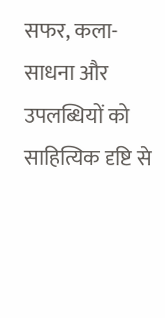सफर, कला-साधना और उपलब्धियों को साहित्यिक दृष्टि से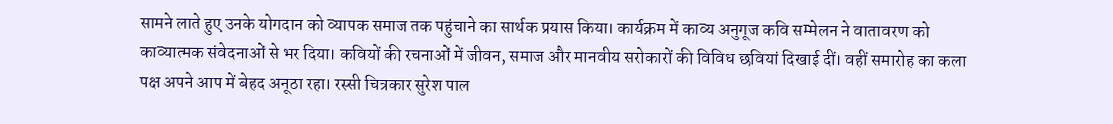सामने लाते हुए उनके योगदान को व्यापक समाज तक पहुंचाने का सार्थक प्रयास किया। कार्यक्रम में काव्य अनुगूज कवि सम्मेलन ने वातावरण को काव्यात्मक संवेदनाओं से भर दिया। कवियों की रचनाओं में जीवन, समाज और मानवीय सरोकारों की विविध छवियां दिखाई दीं। वहीं समारोह का कला पक्ष अपने आप में बेहद अनूठा रहा। रस्सी चित्रकार सुरेश पाल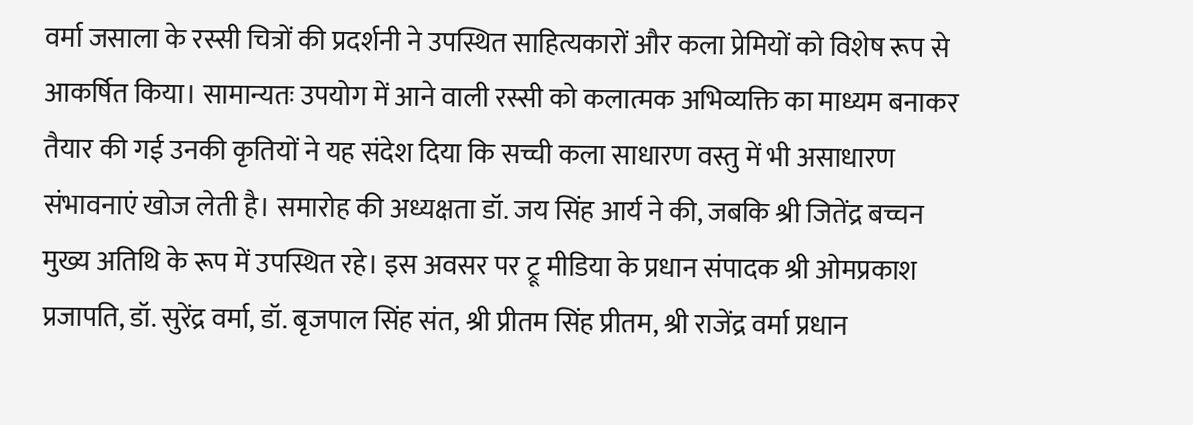वर्मा जसाला के रस्सी चित्रों की प्रदर्शनी ने उपस्थित साहित्यकारों और कला प्रेमियों को विशेष रूप से आकर्षित किया। सामान्यतः उपयोग में आने वाली रस्सी को कलात्मक अभिव्यक्ति का माध्यम बनाकर तैयार की गई उनकी कृतियों ने यह संदेश दिया कि सच्ची कला साधारण वस्तु में भी असाधारण संभावनाएं खोज लेती है। समारोह की अध्यक्षता डॉ. जय सिंह आर्य ने की, जबकि श्री जितेंद्र बच्चन मुख्य अतिथि के रूप में उपस्थित रहे। इस अवसर पर ट्रू मीडिया के प्रधान संपादक श्री ओमप्रकाश प्रजापति, डॉ. सुरेंद्र वर्मा, डॉ. बृजपाल सिंह संत, श्री प्रीतम सिंह प्रीतम, श्री राजेंद्र वर्मा प्रधान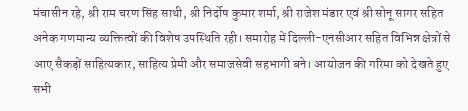मंचासीन रहे, श्री राम चरण सिंह साथी, श्री निर्दोष कुमार शर्मा, श्री राजेश मंडार एवं श्री सोनू सागर सहित अनेक गणमान्य व्यक्तित्वों की विशेष उपस्थिति रही। समारोह में दिल्ली-एनसीआर सहित विभिन्न क्षेत्रों से आए सैकड़ों साहित्यकार, साहित्य प्रेमी और समाजसेवी सहभागी बने। आयोजन की गरिमा को देखते हुए सभी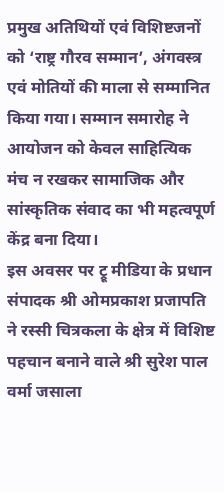प्रमुख अतिथियों एवं विशिष्टजनों को ‘राष्ट्र गौरव सम्मान’, अंगवस्त्र एवं मोतियों की माला से सम्मानित किया गया। सम्मान समारोह ने आयोजन को केवल साहित्यिक मंच न रखकर सामाजिक और सांस्कृतिक संवाद का भी महत्वपूर्ण केंद्र बना दिया।
इस अवसर पर ट्रू मीडिया के प्रधान संपादक श्री ओमप्रकाश प्रजापति ने रस्सी चित्रकला के क्षेत्र में विशिष्ट पहचान बनाने वाले श्री सुरेश पाल वर्मा जसाला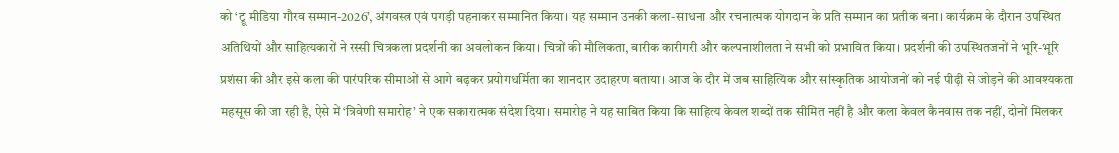को ‘ट्रू मीडिया गौरव सम्मान-2026’, अंगवस्त्र एवं पगड़ी पहनाकर सम्मानित किया। यह सम्मान उनकी कला-साधना और रचनात्मक योगदान के प्रति सम्मान का प्रतीक बना। कार्यक्रम के दौरान उपस्थित अतिथियों और साहित्यकारों ने रस्सी चित्रकला प्रदर्शनी का अवलोकन किया। चित्रों की मौलिकता, बारीक कारीगरी और कल्पनाशीलता ने सभी को प्रभावित किया। प्रदर्शनी की उपस्थितजनों ने भूरि-भूरि प्रशंसा की और इसे कला की पारंपरिक सीमाओं से आगे बढ़कर प्रयोगधर्मिता का शानदार उदाहरण बताया। आज के दौर में जब साहित्यिक और सांस्कृतिक आयोजनों को नई पीढ़ी से जोड़ने की आवश्यकता महसूस की जा रही है, ऐसे में ‘त्रिवेणी समारोह’ ने एक सकारात्मक संदेश दिया। समारोह ने यह साबित किया कि साहित्य केवल शब्दों तक सीमित नहीं है और कला केवल कैनवास तक नहीं, दोनों मिलकर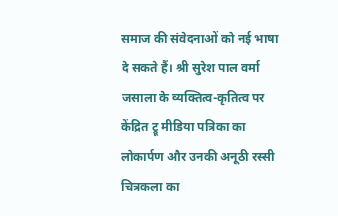समाज की संवेदनाओं को नई भाषा दे सकते हैं। श्री सुरेश पाल वर्मा जसाला के व्यक्तित्व-कृतित्व पर केंद्रित ट्रू मीडिया पत्रिका का लोकार्पण और उनकी अनूठी रस्सी चित्रकला का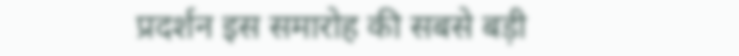प्रदर्शन इस समारोह की सबसे बड़ी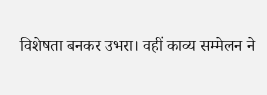विशेषता बनकर उभरा। वहीं काव्य सम्मेलन ने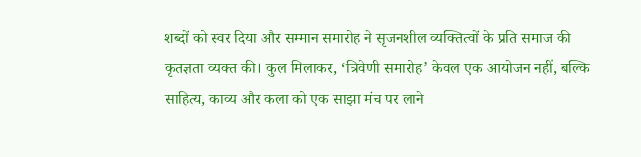शब्दों को स्वर दिया और सम्मान समारोह ने सृजनशील व्यक्तित्वों के प्रति समाज की कृतज्ञता व्यक्त की। कुल मिलाकर, ‘त्रिवेणी समारोह’ केवल एक आयोजन नहीं, बल्कि साहित्य, काव्य और कला को एक साझा मंच पर लाने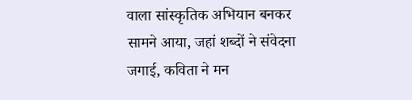वाला सांस्कृतिक अभियान बनकर सामने आया, जहां शब्दों ने संवेदना जगाई, कविता ने मन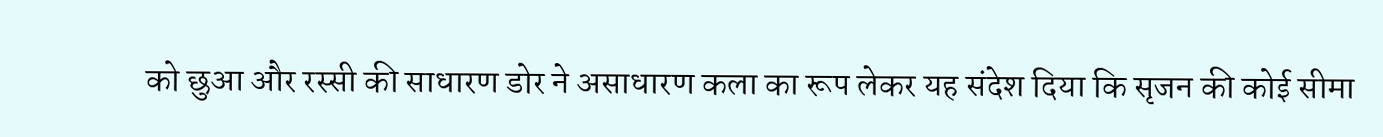को छुआ और रस्सी की साधारण डोर ने असाधारण कला का रूप लेकर यह संदेश दिया कि सृजन की कोई सीमा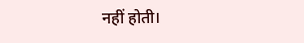नहीं होती।